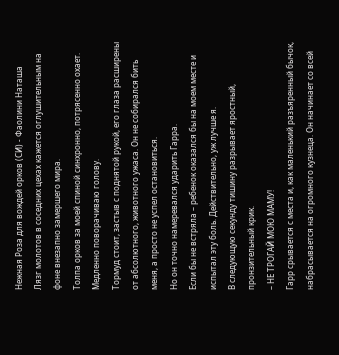Нежная Роза для вождей орков (СИ) - Фаолини Наташа
Лязг молотов в соседних цехах кажется оглушительным на фоне внезапно замершего мира.
Толпа орков за моей спиной синхронно, потрясенно охает.
Медленно поворачиваю голову.
Тормуд стоит, застыв с поднятой рукой, его глаза расширены от абсолютного, животного ужаса. Он не собирался бить меня, а просто не успел остановиться.
Но он точно намеревался ударить Гарра.
Если бы не встряла – ребенок оказался бы на моем месте и испытал эту боль. Действительно, уж лучше я.
В следующую секунду тишину разрывает яростный, пронзительный крик.
– НЕ ТРОГАЙ МОЮ МАМУ!
Гарр срывается с места и, как маленький разъяренный бычок, набрасывается на огромного кузнеца. Он начинает со всей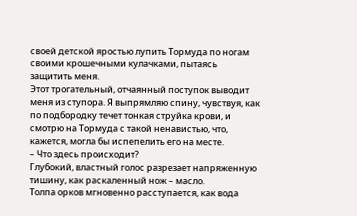своей детской яростью лупить Тормуда по ногам своими крошечными кулачками, пытаясь защитить меня.
Этот трогательный, отчаянный поступок выводит меня из ступора. Я выпрямляю спину, чувствуя, как по подбородку течет тонкая струйка крови, и смотрю на Тормуда с такой ненавистью, что, кажется, могла бы испепелить его на месте.
– Что здесь происходит?
Глубокий, властный голос разрезает напряженную тишину, как раскаленный нож – масло.
Толпа орков мгновенно расступается, как вода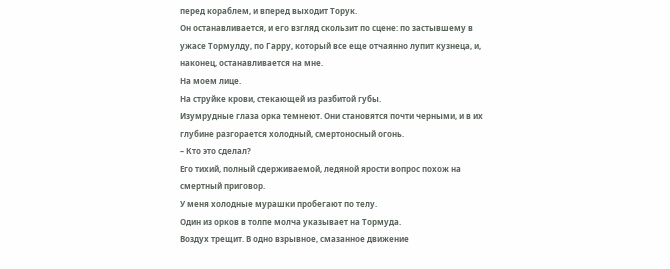перед кораблем, и вперед выходит Торук.
Он останавливается, и его взгляд скользит по сцене: по застывшему в ужасе Тормулду, по Гарру, который все еще отчаянно лупит кузнеца, и, наконец, останавливается на мне.
На моем лице.
На струйке крови, стекающей из разбитой губы.
Изумрудные глаза орка темнеют. Они становятся почти черными, и в их глубине разгорается холодный, смертоносный огонь.
– Кто это сделал?
Его тихий, полный сдерживаемой, ледяной ярости вопрос похож на смертный приговор.
У меня холодные мурашки пробегают по телу.
Один из орков в толпе молча указывает на Тормуда.
Воздух трещит. В одно взрывное, смазанное движение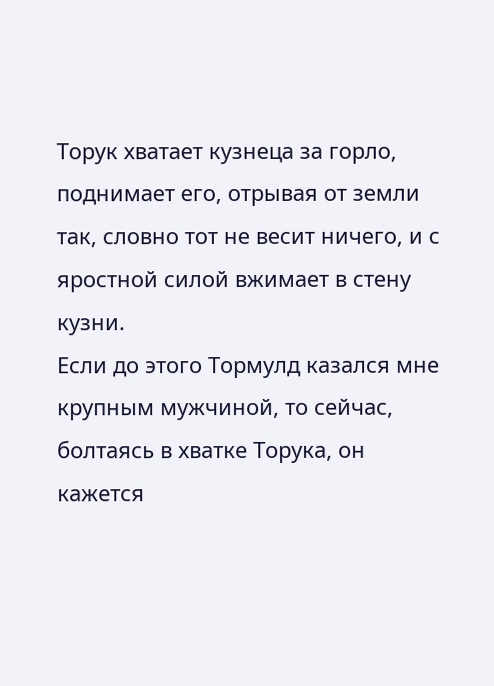Торук хватает кузнеца за горло, поднимает его, отрывая от земли так, словно тот не весит ничего, и с яростной силой вжимает в стену кузни.
Если до этого Тормулд казался мне крупным мужчиной, то сейчас, болтаясь в хватке Торука, он кажется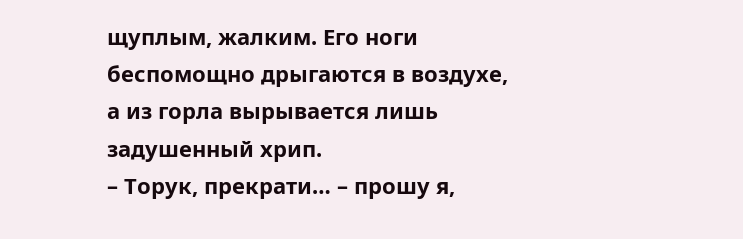щуплым, жалким. Его ноги беспомощно дрыгаются в воздухе, а из горла вырывается лишь задушенный хрип.
– Торук, прекрати… – прошу я,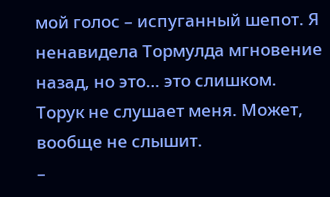мой голос – испуганный шепот. Я ненавидела Тормулда мгновение назад, но это… это слишком.
Торук не слушает меня. Может, вообще не слышит.
–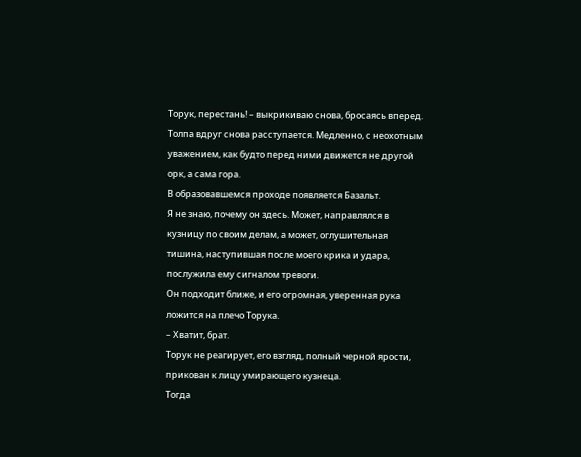Торук, перестань! – выкрикиваю снова, бросаясь вперед.
Толпа вдруг снова расступается. Медленно, с неохотным уважением, как будто перед ними движется не другой орк, а сама гора.
В образовавшемся проходе появляется Базальт.
Я не знаю, почему он здесь. Может, направлялся в кузницу по своим делам, а может, оглушительная тишина, наступившая после моего крика и удара, послужила ему сигналом тревоги.
Он подходит ближе, и его огромная, уверенная рука ложится на плечо Торука.
– Хватит, брат.
Торук не реагирует, его взгляд, полный черной ярости, прикован к лицу умирающего кузнеца.
Тогда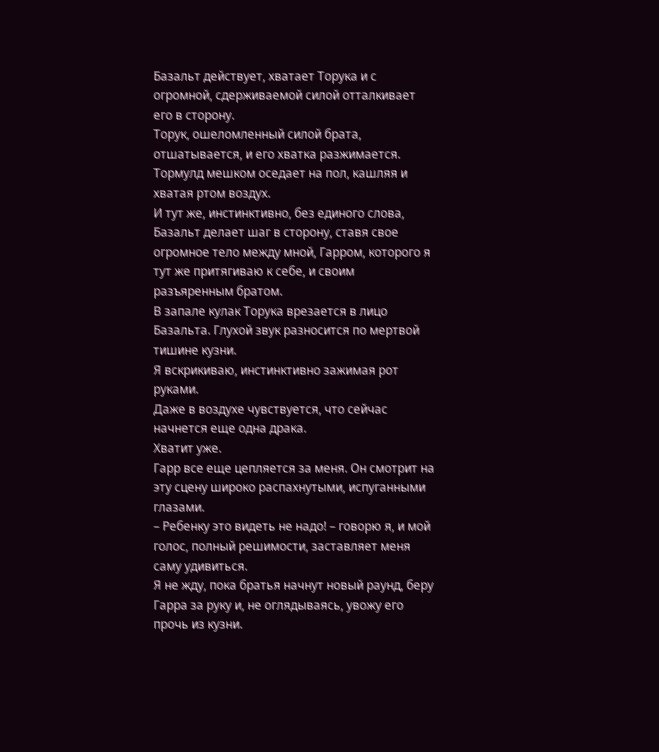Базальт действует, хватает Торука и с огромной, сдерживаемой силой отталкивает его в сторону.
Торук, ошеломленный силой брата, отшатывается, и его хватка разжимается. Тормулд мешком оседает на пол, кашляя и хватая ртом воздух.
И тут же, инстинктивно, без единого слова, Базальт делает шаг в сторону, ставя свое огромное тело между мной, Гарром, которого я тут же притягиваю к себе, и своим разъяренным братом.
В запале кулак Торука врезается в лицо Базальта. Глухой звук разносится по мертвой тишине кузни.
Я вскрикиваю, инстинктивно зажимая рот руками.
Даже в воздухе чувствуется, что сейчас начнется еще одна драка.
Хватит уже.
Гарр все еще цепляется за меня. Он смотрит на эту сцену широко распахнутыми, испуганными глазами.
– Ребенку это видеть не надо! – говорю я, и мой голос, полный решимости, заставляет меня саму удивиться.
Я не жду, пока братья начнут новый раунд, беру Гарра за руку и, не оглядываясь, увожу его прочь из кузни.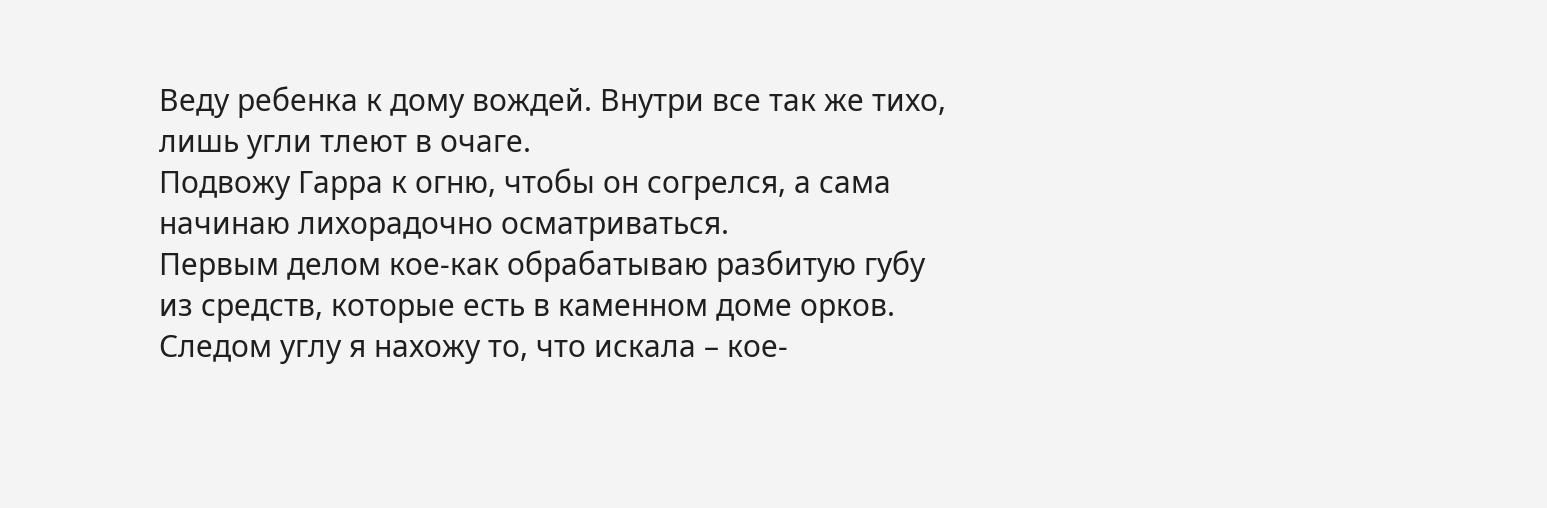Веду ребенка к дому вождей. Внутри все так же тихо, лишь угли тлеют в очаге.
Подвожу Гарра к огню, чтобы он согрелся, а сама начинаю лихорадочно осматриваться.
Первым делом кое-как обрабатываю разбитую губу из средств, которые есть в каменном доме орков.
Следом углу я нахожу то, что искала – кое-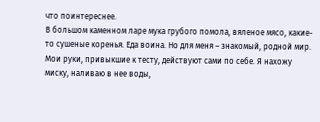что поинтереснее.
В большом каменном ларе мука грубого помола, вяленое мясо, какие-то сушеные коренья. Еда воина. Но для меня – знакомый, родной мир.
Мои руки, привыкшие к тесту, действуют сами по себе. Я нахожу миску, наливаю в нее воды,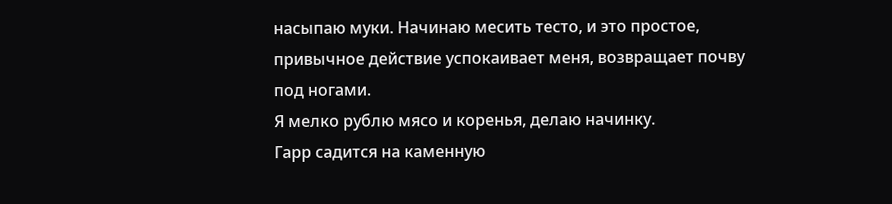насыпаю муки. Начинаю месить тесто, и это простое, привычное действие успокаивает меня, возвращает почву под ногами.
Я мелко рублю мясо и коренья, делаю начинку.
Гарр садится на каменную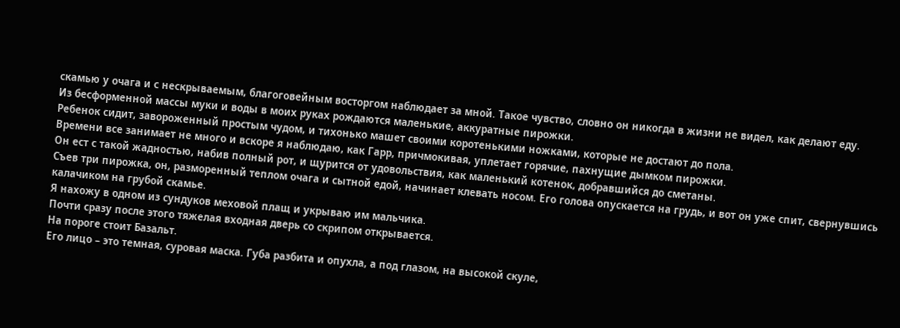скамью у очага и с нескрываемым, благоговейным восторгом наблюдает за мной. Такое чувство, словно он никогда в жизни не видел, как делают еду.
Из бесформенной массы муки и воды в моих руках рождаются маленькие, аккуратные пирожки.
Ребенок сидит, завороженный простым чудом, и тихонько машет своими коротенькими ножками, которые не достают до пола.
Времени все занимает не много и вскоре я наблюдаю, как Гарр, причмокивая, уплетает горячие, пахнущие дымком пирожки.
Он ест с такой жадностью, набив полный рот, и щурится от удовольствия, как маленький котенок, добравшийся до сметаны.
Съев три пирожка, он, разморенный теплом очага и сытной едой, начинает клевать носом. Его голова опускается на грудь, и вот он уже спит, свернувшись калачиком на грубой скамье.
Я нахожу в одном из сундуков меховой плащ и укрываю им мальчика.
Почти сразу после этого тяжелая входная дверь со скрипом открывается.
На пороге стоит Базальт.
Его лицо – это темная, суровая маска. Губа разбита и опухла, а под глазом, на высокой скуле,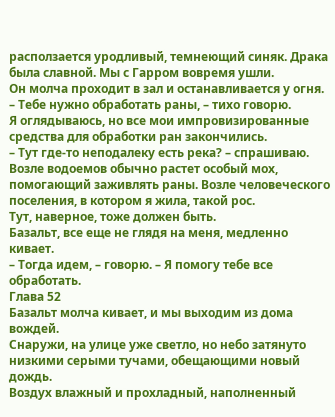расползается уродливый, темнеющий синяк. Драка была славной. Мы с Гарром вовремя ушли.
Он молча проходит в зал и останавливается у огня.
– Тебе нужно обработать раны, – тихо говорю.
Я оглядываюсь, но все мои импровизированные средства для обработки ран закончились.
– Тут где-то неподалеку есть река? – спрашиваю.
Возле водоемов обычно растет особый мох, помогающий заживлять раны. Возле человеческого поселения, в котором я жила, такой рос.
Тут, наверное, тоже должен быть.
Базальт, все еще не глядя на меня, медленно кивает.
– Тогда идем, – говорю. – Я помогу тебе все обработать.
Глава 52
Базальт молча кивает, и мы выходим из дома вождей.
Снаружи, на улице уже светло, но небо затянуто низкими серыми тучами, обещающими новый дождь.
Воздух влажный и прохладный, наполненный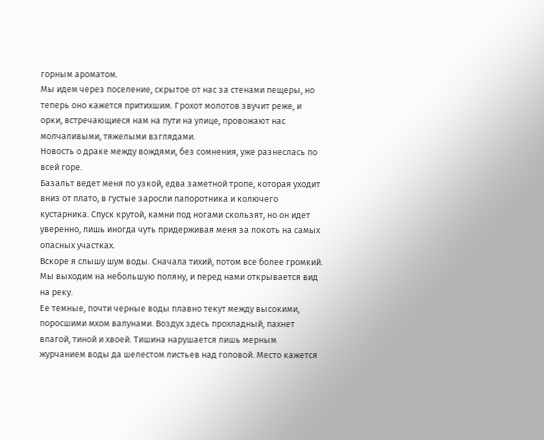горным ароматом.
Мы идем через поселение, скрытое от нас за стенами пещеры, но теперь оно кажется притихшим. Грохот молотов звучит реже, и орки, встречающиеся нам на пути на улице, провожают нас молчаливыми, тяжелыми взглядами.
Новость о драке между вождями, без сомнения, уже разнеслась по всей горе.
Базальт ведет меня по узкой, едва заметной тропе, которая уходит вниз от плато, в густые заросли папоротника и колючего кустарника. Спуск крутой, камни под ногами скользят, но он идет уверенно, лишь иногда чуть придерживая меня за локоть на самых опасных участках.
Вскоре я слышу шум воды. Сначала тихий, потом все более громкий. Мы выходим на небольшую поляну, и перед нами открывается вид на реку.
Ее темные, почти черные воды плавно текут между высокими, поросшими мхом валунами. Воздух здесь прохладный, пахнет влагой, тиной и хвоей. Тишина нарушается лишь мерным журчанием воды да шелестом листьев над головой. Место кажется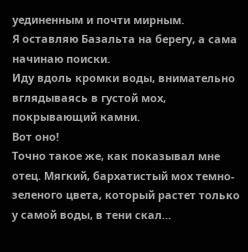уединенным и почти мирным.
Я оставляю Базальта на берегу, а сама начинаю поиски.
Иду вдоль кромки воды, внимательно вглядываясь в густой мох, покрывающий камни.
Вот оно!
Точно такое же, как показывал мне отец. Мягкий, бархатистый мох темно-зеленого цвета, который растет только у самой воды, в тени скал…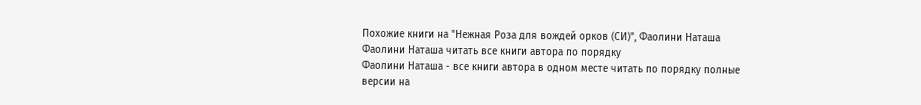Похожие книги на "Нежная Роза для вождей орков (СИ)", Фаолини Наташа
Фаолини Наташа читать все книги автора по порядку
Фаолини Наташа - все книги автора в одном месте читать по порядку полные версии на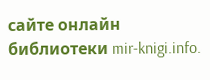сайте онлайн библиотеки mir-knigi.info.